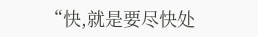“快,就是要尽快处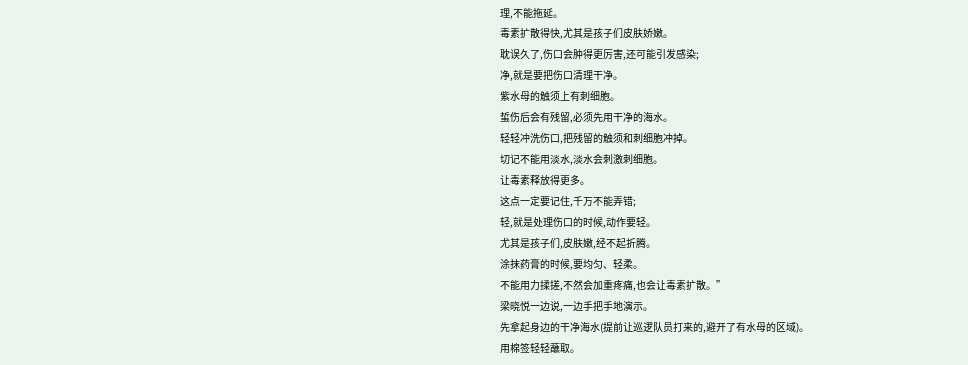理,不能拖延。
毒素扩散得快,尤其是孩子们皮肤娇嫩。
耽误久了,伤口会肿得更厉害,还可能引发感染;
净,就是要把伤口清理干净。
紫水母的触须上有刺细胞。
蜇伤后会有残留,必须先用干净的海水。
轻轻冲洗伤口,把残留的触须和刺细胞冲掉。
切记不能用淡水,淡水会刺激刺细胞。
让毒素释放得更多。
这点一定要记住,千万不能弄错;
轻,就是处理伤口的时候,动作要轻。
尤其是孩子们,皮肤嫩,经不起折腾。
涂抹药膏的时候,要均匀、轻柔。
不能用力揉搓,不然会加重疼痛,也会让毒素扩散。”
梁晓悦一边说,一边手把手地演示。
先拿起身边的干净海水(提前让巡逻队员打来的,避开了有水母的区域)。
用棉签轻轻蘸取。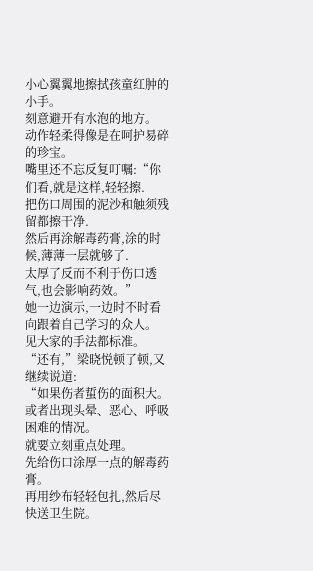小心翼翼地擦拭孩童红肿的小手。
刻意避开有水泡的地方。
动作轻柔得像是在呵护易碎的珍宝。
嘴里还不忘反复叮嘱:“你们看,就是这样,轻轻擦.
把伤口周围的泥沙和触须残留都擦干净.
然后再涂解毒药膏,涂的时候,薄薄一层就够了.
太厚了反而不利于伤口透气,也会影响药效。”
她一边演示,一边时不时看向跟着自己学习的众人。
见大家的手法都标准。
“还有,”梁晓悦顿了顿,又继续说道:
“如果伤者蜇伤的面积大。
或者出现头晕、恶心、呼吸困难的情况。
就要立刻重点处理。
先给伤口涂厚一点的解毒药膏。
再用纱布轻轻包扎,然后尽快送卫生院。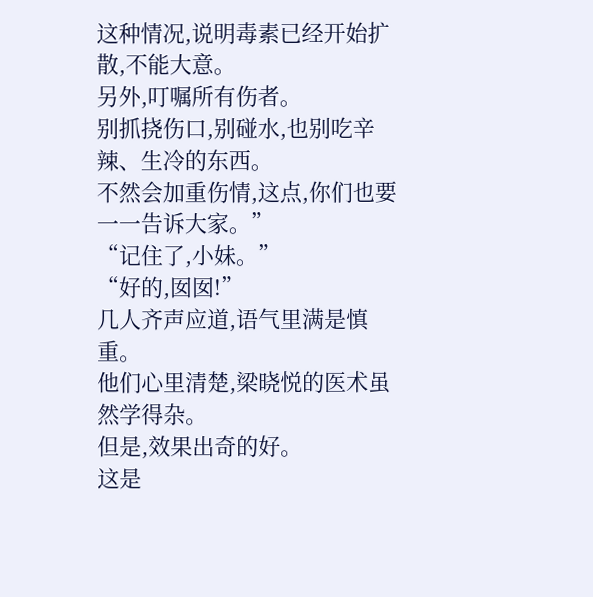这种情况,说明毒素已经开始扩散,不能大意。
另外,叮嘱所有伤者。
别抓挠伤口,别碰水,也别吃辛辣、生冷的东西。
不然会加重伤情,这点,你们也要一一告诉大家。”
“记住了,小妹。”
“好的,囡囡!”
几人齐声应道,语气里满是慎重。
他们心里清楚,梁晓悦的医术虽然学得杂。
但是,效果出奇的好。
这是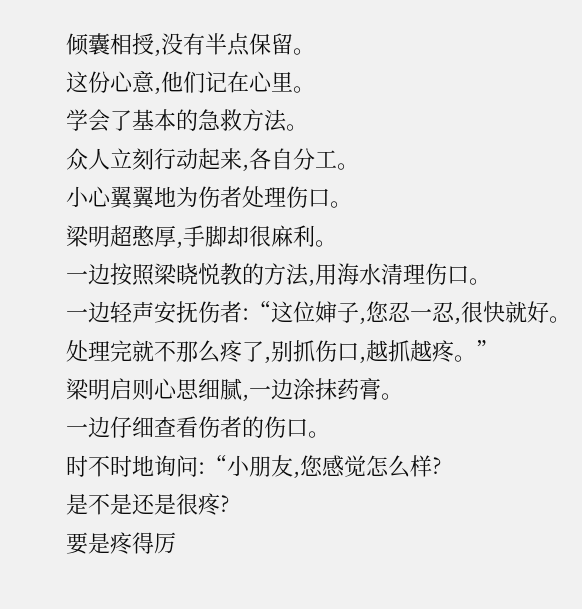倾囊相授,没有半点保留。
这份心意,他们记在心里。
学会了基本的急救方法。
众人立刻行动起来,各自分工。
小心翼翼地为伤者处理伤口。
梁明超憨厚,手脚却很麻利。
一边按照梁晓悦教的方法,用海水清理伤口。
一边轻声安抚伤者:“这位婶子,您忍一忍,很快就好。
处理完就不那么疼了,别抓伤口,越抓越疼。”
梁明启则心思细腻,一边涂抹药膏。
一边仔细查看伤者的伤口。
时不时地询问:“小朋友,您感觉怎么样?
是不是还是很疼?
要是疼得厉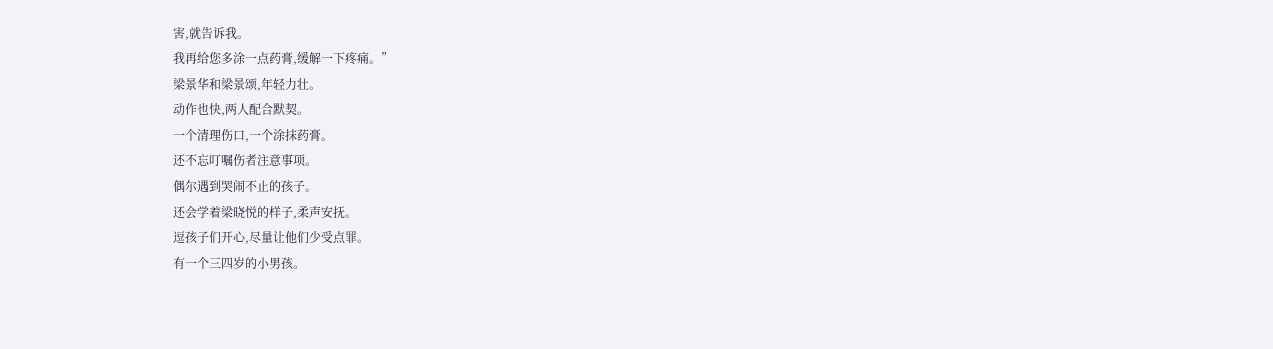害,就告诉我。
我再给您多涂一点药膏,缓解一下疼痛。”
梁景华和梁景颂,年轻力壮。
动作也快,两人配合默契。
一个清理伤口,一个涂抹药膏。
还不忘叮嘱伤者注意事项。
偶尔遇到哭闹不止的孩子。
还会学着梁晓悦的样子,柔声安抚。
逗孩子们开心,尽量让他们少受点罪。
有一个三四岁的小男孩。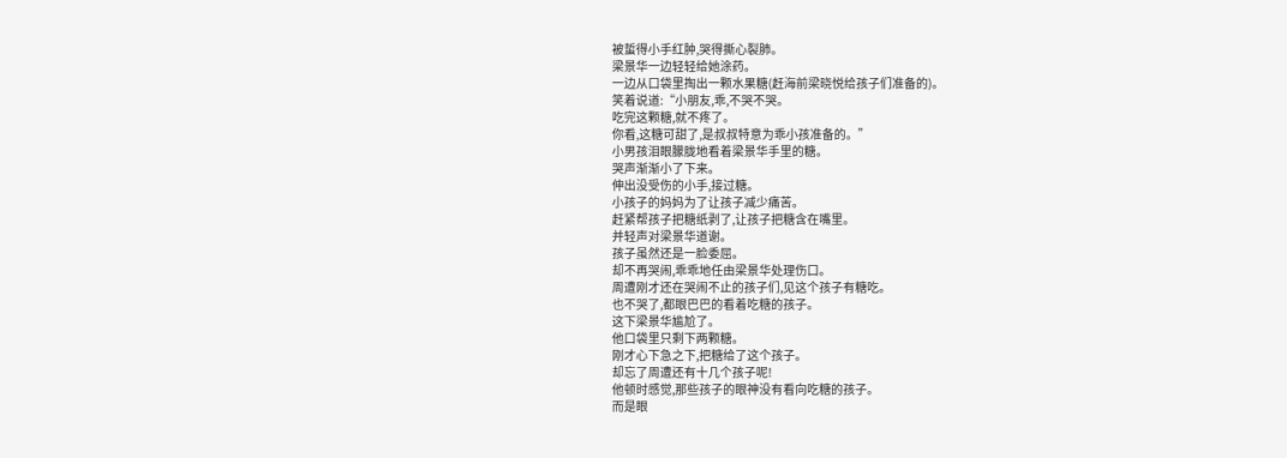被蜇得小手红肿,哭得撕心裂肺。
梁景华一边轻轻给她涂药。
一边从口袋里掏出一颗水果糖(赶海前梁晓悦给孩子们准备的)。
笑着说道:“小朋友,乖,不哭不哭。
吃完这颗糖,就不疼了。
你看,这糖可甜了,是叔叔特意为乖小孩准备的。”
小男孩泪眼朦胧地看着梁景华手里的糖。
哭声渐渐小了下来。
伸出没受伤的小手,接过糖。
小孩子的妈妈为了让孩子减少痛苦。
赶紧帮孩子把糖纸剥了,让孩子把糖含在嘴里。
并轻声对梁景华道谢。
孩子虽然还是一脸委屈。
却不再哭闹,乖乖地任由梁景华处理伤口。
周遭刚才还在哭闹不止的孩子们,见这个孩子有糖吃。
也不哭了,都眼巴巴的看着吃糖的孩子。
这下梁景华尴尬了。
他口袋里只剩下两颗糖。
刚才心下急之下,把糖给了这个孩子。
却忘了周遭还有十几个孩子呢!
他顿时感觉,那些孩子的眼神没有看向吃糖的孩子。
而是眼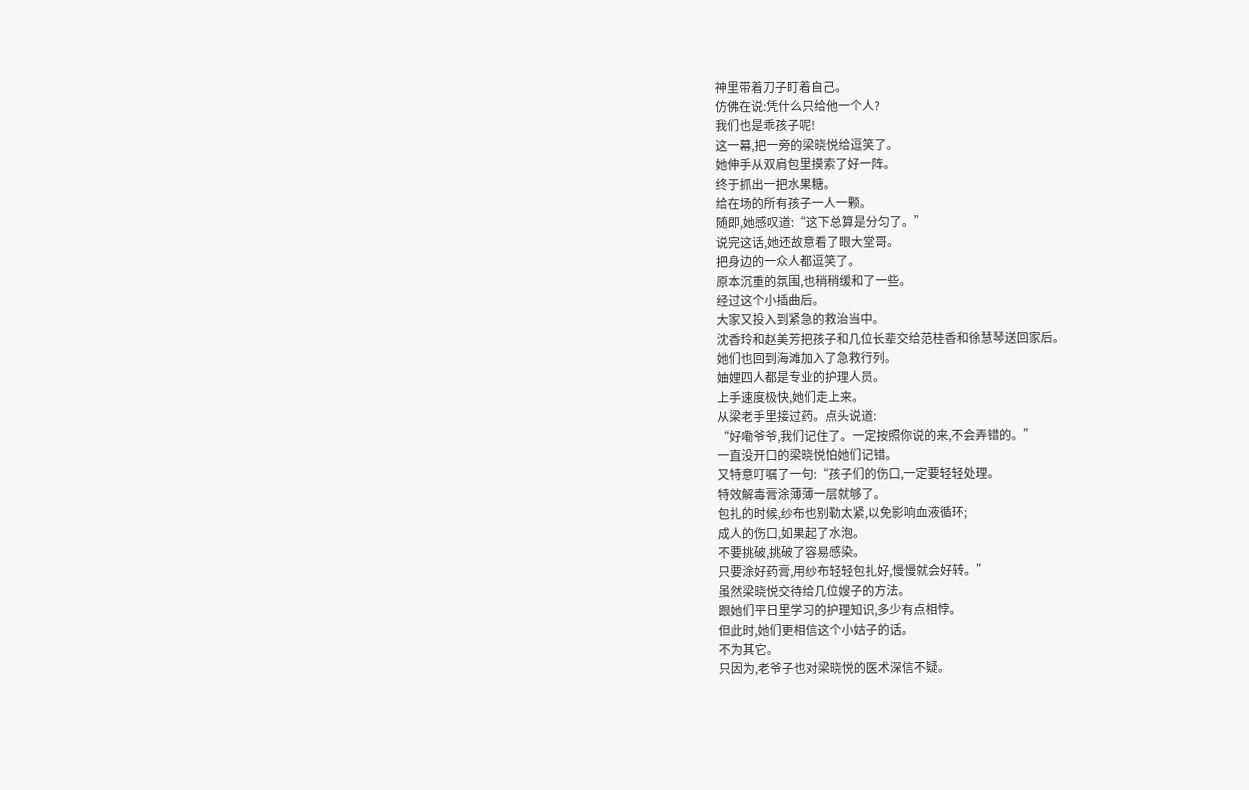神里带着刀子盯着自己。
仿佛在说:凭什么只给他一个人?
我们也是乖孩子呢!
这一幕,把一旁的梁晓悦给逗笑了。
她伸手从双肩包里摸索了好一阵。
终于抓出一把水果糖。
给在场的所有孩子一人一颗。
随即,她感叹道:“这下总算是分匀了。”
说完这话,她还故意看了眼大堂哥。
把身边的一众人都逗笑了。
原本沉重的氛围,也稍稍缓和了一些。
经过这个小插曲后。
大家又投入到紧急的救治当中。
沈香玲和赵美芳把孩子和几位长辈交给范桂香和徐慧琴送回家后。
她们也回到海滩加入了急救行列。
妯娌四人都是专业的护理人员。
上手速度极快,她们走上来。
从梁老手里接过药。点头说道:
“好嘞爷爷,我们记住了。一定按照你说的来,不会弄错的。”
一直没开口的梁晓悦怕她们记错。
又特意叮嘱了一句:“孩子们的伤口,一定要轻轻处理。
特效解毒膏涂薄薄一层就够了。
包扎的时候,纱布也别勒太紧,以免影响血液循环;
成人的伤口,如果起了水泡。
不要挑破,挑破了容易感染。
只要涂好药膏,用纱布轻轻包扎好,慢慢就会好转。”
虽然梁晓悦交待给几位嫂子的方法。
跟她们平日里学习的护理知识,多少有点相悖。
但此时,她们更相信这个小姑子的话。
不为其它。
只因为,老爷子也对梁晓悦的医术深信不疑。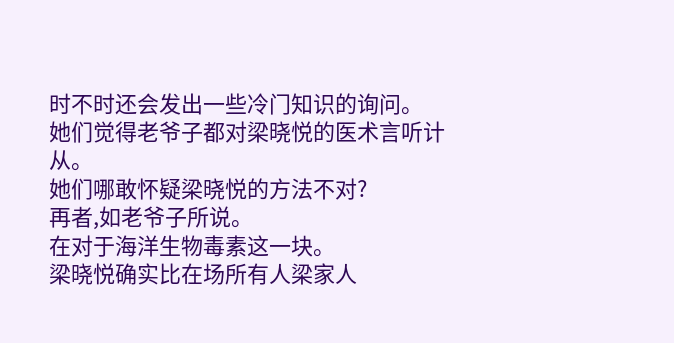时不时还会发出一些冷门知识的询问。
她们觉得老爷子都对梁晓悦的医术言听计从。
她们哪敢怀疑梁晓悦的方法不对?
再者,如老爷子所说。
在对于海洋生物毒素这一块。
梁晓悦确实比在场所有人梁家人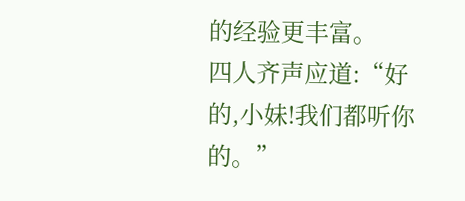的经验更丰富。
四人齐声应道:“好的,小妹!我们都听你的。”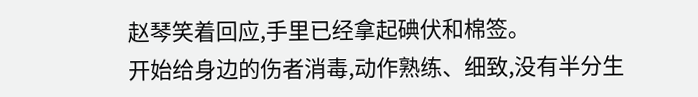赵琴笑着回应,手里已经拿起碘伏和棉签。
开始给身边的伤者消毒,动作熟练、细致,没有半分生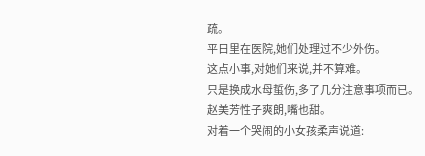疏。
平日里在医院,她们处理过不少外伤。
这点小事,对她们来说,并不算难。
只是换成水母蜇伤,多了几分注意事项而已。
赵美芳性子爽朗,嘴也甜。
对着一个哭闹的小女孩柔声说道: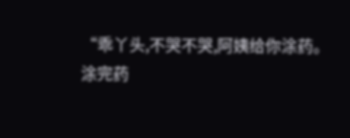“乖丫头,不哭不哭,阿姨给你涂药。
涂完药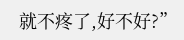就不疼了,好不好?”